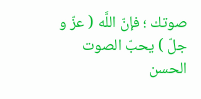صوتك ؛ فإنّ اللَّه ( عزّ و جلّ ) يحبّ الصوت الحسن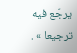يرجّع فيه ترجيعا » .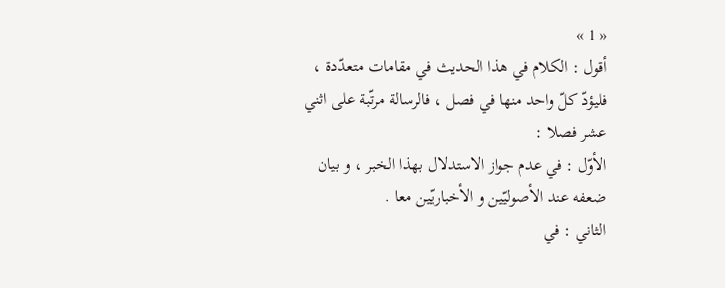« 1 »
أقول : الكلام في هذا الحديث في مقامات متعدّدة ، فليؤدّ كلّ واحد منها في فصل ، فالرسالة مرتّبة على اثني عشر فصلا :
الأوّل : في عدم جواز الاستدلال بهذا الخبر ، و بيان ضعفه عند الأصوليّين و الأخباريّين معا .
الثاني : في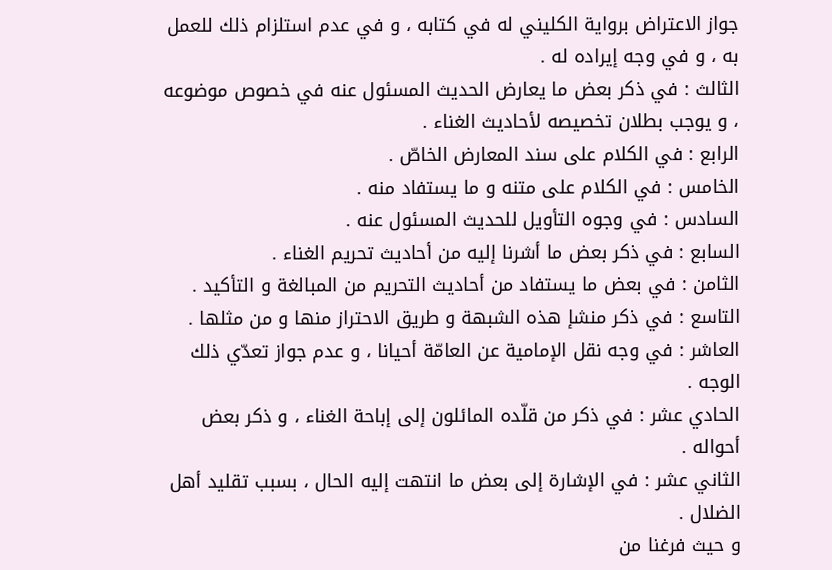جواز الاعتراض برواية الكليني له في كتابه ، و في عدم استلزام ذلك للعمل به ، و في وجه إيراده له .
الثالث : في ذكر بعض ما يعارض الحديث المسئول عنه في خصوص موضوعه ، و يوجب بطلان تخصيصه لأحاديث الغناء .
الرابع : في الكلام على سند المعارض الخاصّ .
الخامس : في الكلام على متنه و ما يستفاد منه .
السادس : في وجوه التأويل للحديث المسئول عنه .
السابع : في ذكر بعض ما أشرنا إليه من أحاديث تحريم الغناء .
الثامن : في بعض ما يستفاد من أحاديث التحريم من المبالغة و التأكيد .
التاسع : في ذكر منشإ هذه الشبهة و طريق الاحتراز منها و من مثلها .
العاشر : في وجه نقل الإمامية عن العامّة أحيانا ، و عدم جواز تعدّي ذلك الوجه .
الحادي عشر : في ذكر من قلّده المائلون إلى إباحة الغناء ، و ذكر بعض أحواله .
الثاني عشر : في الإشارة إلى بعض ما انتهت إليه الحال ، بسبب تقليد أهل الضلال .
و حيث فرغنا من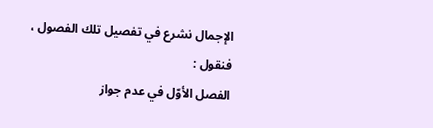الإجمال نشرع في تفصيل تلك الفصول ، فنقول :
الفصل الأوّل في عدم جواز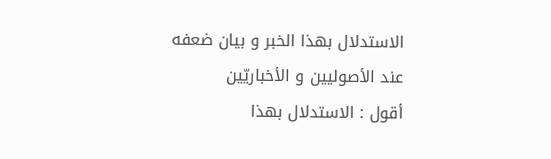الاستدلال بهذا الخبر و بيان ضعفه عند الأصوليين و الأخباريّين
أقول : الاستدلال بهذا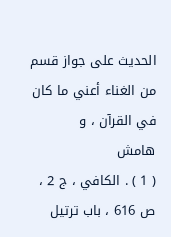الحديث على جواز قسم من الغناء أعني ما كان في القرآن ، و
هامش
( 1 ) . الكافي ، ج 2 ، ص 616 ، باب ترتيل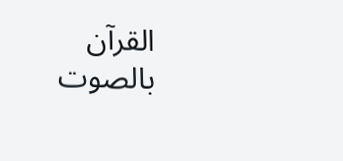القرآن بالصوت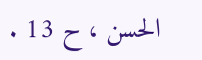الحسن ، ح 13 .